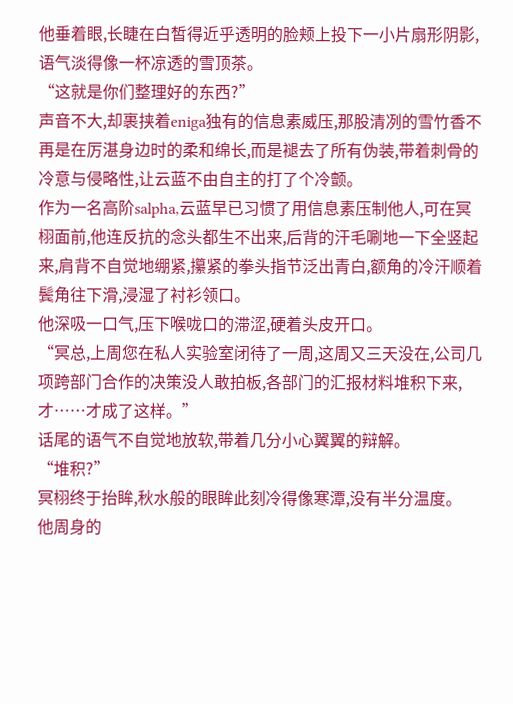他垂着眼,长睫在白皙得近乎透明的脸颊上投下一小片扇形阴影,语气淡得像一杯凉透的雪顶茶。
“这就是你们整理好的东西?”
声音不大,却裹挟着eniga独有的信息素威压,那股清冽的雪竹香不再是在厉湛身边时的柔和绵长,而是褪去了所有伪装,带着刺骨的冷意与侵略性,让云蓝不由自主的打了个冷颤。
作为一名高阶salpha,云蓝早已习惯了用信息素压制他人,可在冥栩面前,他连反抗的念头都生不出来,后背的汗毛唰地一下全竖起来,肩背不自觉地绷紧,攥紧的拳头指节泛出青白,额角的冷汗顺着鬓角往下滑,浸湿了衬衫领口。
他深吸一口气,压下喉咙口的滞涩,硬着头皮开口。
“冥总,上周您在私人实验室闭待了一周,这周又三天没在,公司几项跨部门合作的决策没人敢拍板,各部门的汇报材料堆积下来,才……才成了这样。”
话尾的语气不自觉地放软,带着几分小心翼翼的辩解。
“堆积?”
冥栩终于抬眸,秋水般的眼眸此刻冷得像寒潭,没有半分温度。
他周身的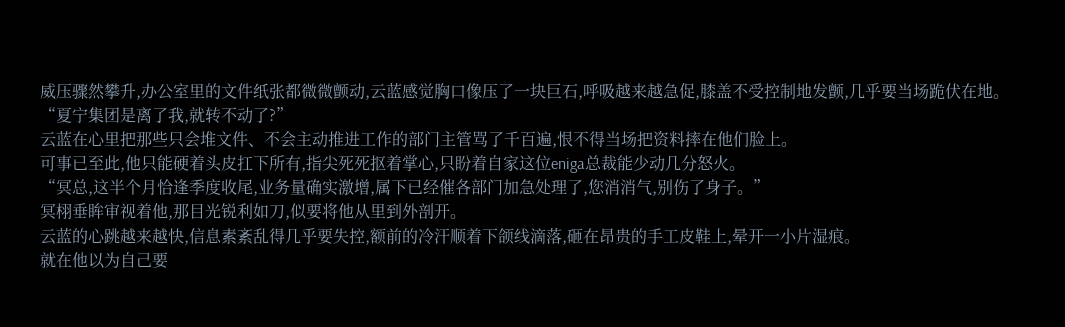威压骤然攀升,办公室里的文件纸张都微微颤动,云蓝感觉胸口像压了一块巨石,呼吸越来越急促,膝盖不受控制地发颤,几乎要当场跪伏在地。
“夏宁集团是离了我,就转不动了?”
云蓝在心里把那些只会堆文件、不会主动推进工作的部门主管骂了千百遍,恨不得当场把资料摔在他们脸上。
可事已至此,他只能硬着头皮扛下所有,指尖死死抠着掌心,只盼着自家这位eniga总裁能少动几分怒火。
“冥总,这半个月恰逢季度收尾,业务量确实激增,属下已经催各部门加急处理了,您消消气,别伤了身子。”
冥栩垂眸审视着他,那目光锐利如刀,似要将他从里到外剖开。
云蓝的心跳越来越快,信息素紊乱得几乎要失控,额前的冷汗顺着下颌线滴落,砸在昂贵的手工皮鞋上,晕开一小片湿痕。
就在他以为自己要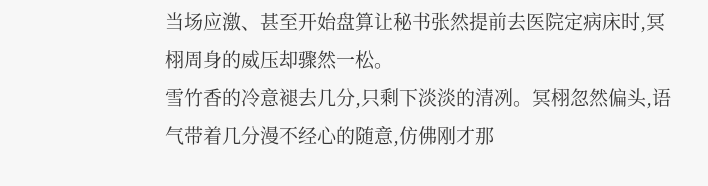当场应激、甚至开始盘算让秘书张然提前去医院定病床时,冥栩周身的威压却骤然一松。
雪竹香的冷意褪去几分,只剩下淡淡的清冽。冥栩忽然偏头,语气带着几分漫不经心的随意,仿佛刚才那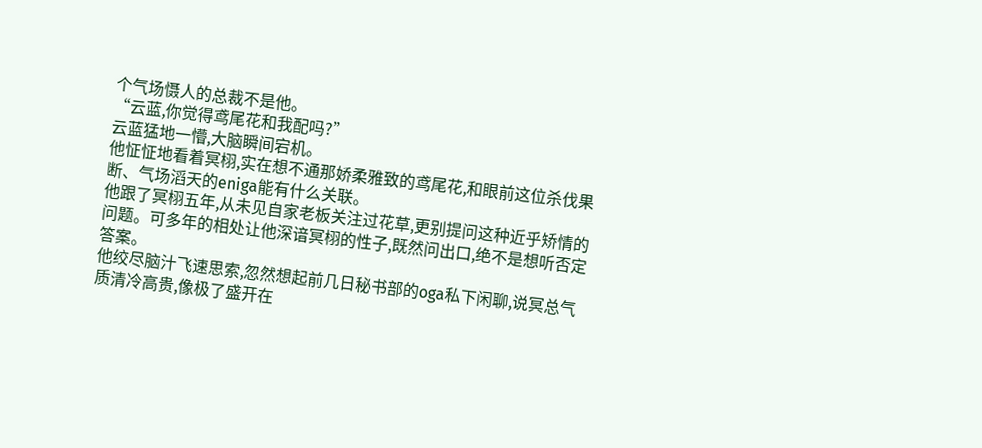个气场慑人的总裁不是他。
“云蓝,你觉得鸢尾花和我配吗?”
云蓝猛地一懵,大脑瞬间宕机。
他怔怔地看着冥栩,实在想不通那娇柔雅致的鸢尾花,和眼前这位杀伐果断、气场滔天的eniga能有什么关联。
他跟了冥栩五年,从未见自家老板关注过花草,更别提问这种近乎矫情的问题。可多年的相处让他深谙冥栩的性子,既然问出口,绝不是想听否定答案。
他绞尽脑汁飞速思索,忽然想起前几日秘书部的oga私下闲聊,说冥总气质清冷高贵,像极了盛开在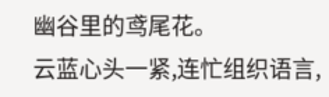幽谷里的鸢尾花。
云蓝心头一紧,连忙组织语言,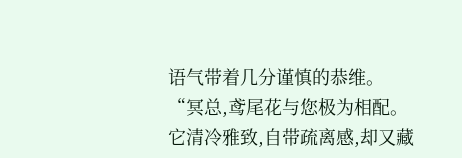语气带着几分谨慎的恭维。
“冥总,鸢尾花与您极为相配。它清冷雅致,自带疏离感,却又藏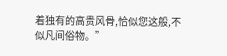着独有的高贵风骨,恰似您这般,不似凡间俗物。”